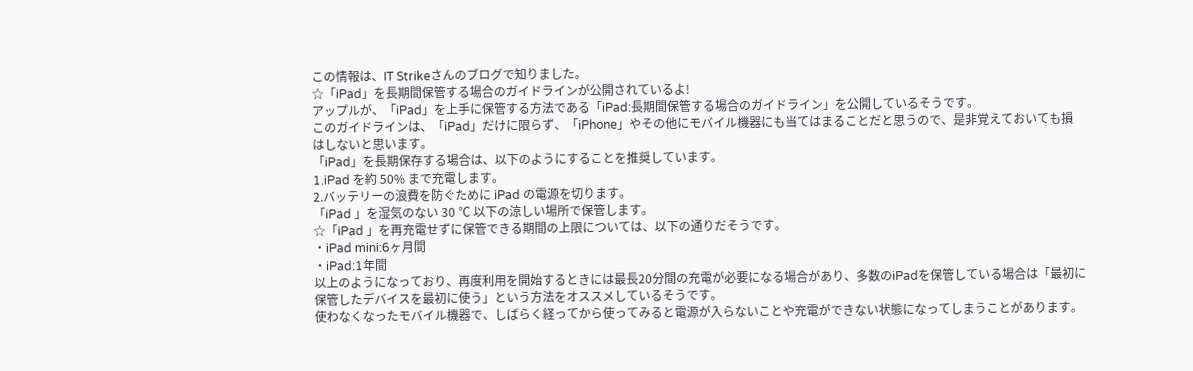この情報は、IT Strikeさんのブログで知りました。
☆「iPad」を長期間保管する場合のガイドラインが公開されているよ!
アップルが、「iPad」を上手に保管する方法である「iPad:長期間保管する場合のガイドライン」を公開しているそうです。
このガイドラインは、「iPad」だけに限らず、「iPhone」やその他にモバイル機器にも当てはまることだと思うので、是非覚えておいても損はしないと思います。
「iPad」を長期保存する場合は、以下のようにすることを推奨しています。
1.iPad を約 50% まで充電します。
2.バッテリーの浪費を防ぐために iPad の電源を切ります。
「iPad 」を湿気のない 30 ℃ 以下の涼しい場所で保管します。
☆「iPad 」を再充電せずに保管できる期間の上限については、以下の通りだそうです。
・iPad mini:6ヶ月間
・iPad:1年間
以上のようになっており、再度利用を開始するときには最長20分間の充電が必要になる場合があり、多数のiPadを保管している場合は「最初に保管したデバイスを最初に使う」という方法をオススメしているそうです。
使わなくなったモバイル機器で、しばらく経ってから使ってみると電源が入らないことや充電ができない状態になってしまうことがあります。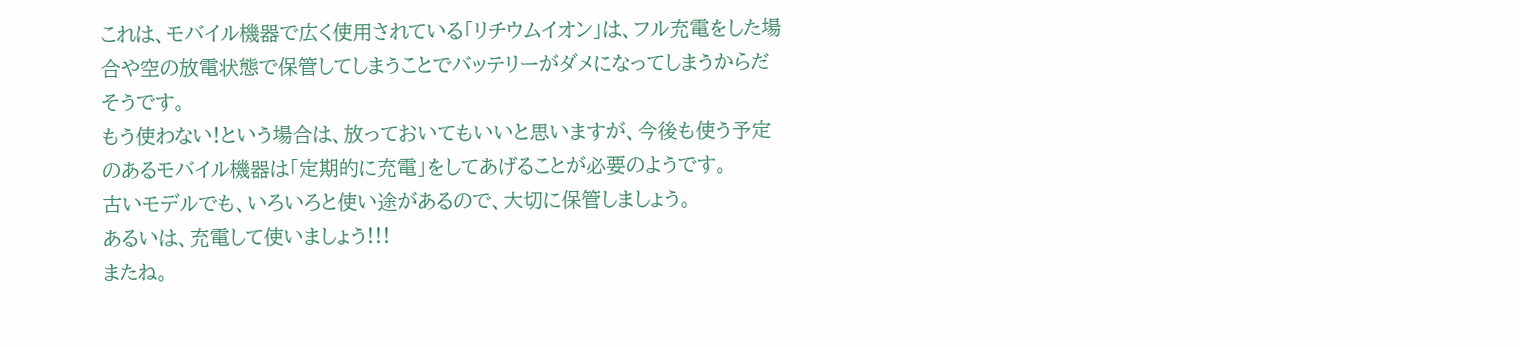これは、モバイル機器で広く使用されている「リチウムイオン」は、フル充電をした場合や空の放電状態で保管してしまうことでバッテリーがダメになってしまうからだそうです。
もう使わない!という場合は、放っておいてもいいと思いますが、今後も使う予定のあるモバイル機器は「定期的に充電」をしてあげることが必要のようです。
古いモデルでも、いろいろと使い途があるので、大切に保管しましょう。
あるいは、充電して使いましょう!!!
またね。